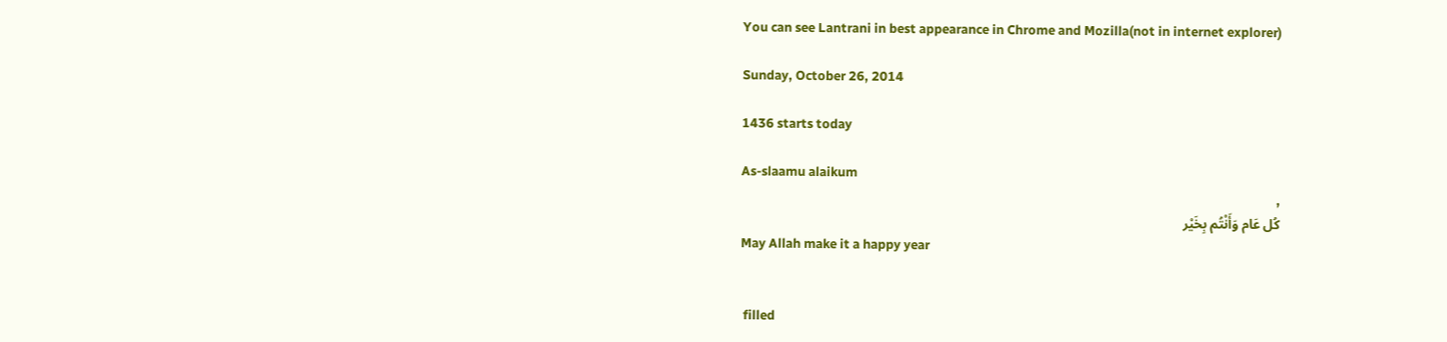You can see Lantrani in best appearance in Chrome and Mozilla(not in internet explorer)

Sunday, October 26, 2014

1436 starts today

As-slaamu alaikum
,
كُل عَام وَأَنْتُم بِخَيْر
May Allah make it a happy year


 filled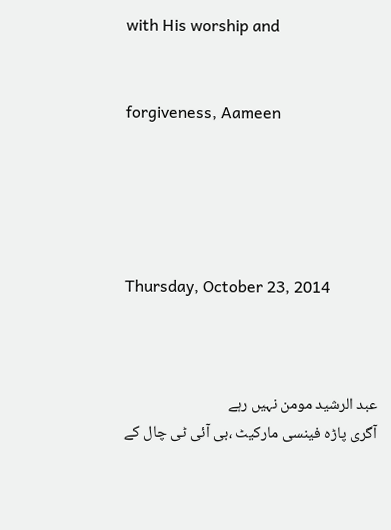with His worship and


forgiveness, Aameen





Thursday, October 23, 2014



عبد الرشید مومن نہیں رہے
آگری پاڑہ فینسی مارکیٹ ،بی آئی ٹی چال کے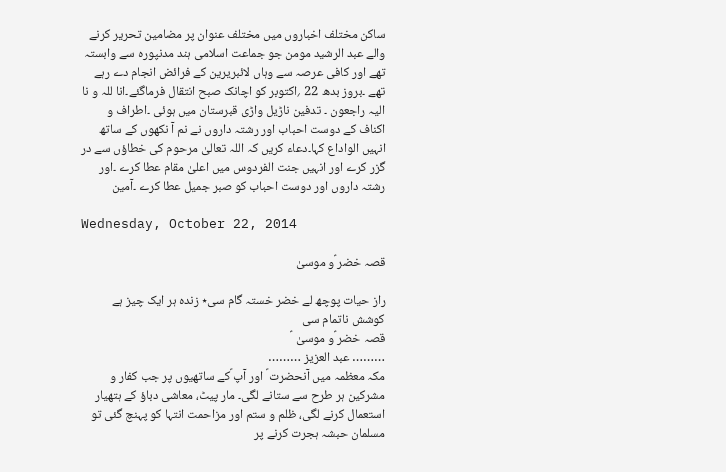ساکن مختلف اخباروں میں مختلف عنوان پر مضامین تحریر کرنے والے عبد الرشید مومن جو جماعت اسلامی ہند مدنپورہ سے وابستہ تھے اور کافی عرصہ سے وہاں لائبریرین کے فرائض انجام دے رہے تھے ۔بروز بدھ 22 ؍اکتوبر کو اچانک صبح انتقال فرماگئے۔انا للہ و نا الیہ راجعون ۔ تدفین ناڑیل واڑی قبرستان میں ہوئی ۔اطراف و اکناف کے دوست احباب اور رشتہ داروں نے نم آ نکھوں کے ساتھ انہیں الواداع کہا۔دعاء کریں کہ اللہ تعالیٰ مرحوم کی خطاؤں سے در گزر کرے اور انہیں جنت الفردوس میں اعلیٰ مقام عطا کرے ۔اور رشتہ داروں اور دوست احباب کو صبر جمیل عطا کرے ۔آمین

Wednesday, October 22, 2014

قصہ خضر ؑو موسیٰ

راز حیات پوچھ لے خضر خستہ گام سی٭ زندہ ہر ایک چیز ہے کوشش ناتمام سی
قصہ خضر ؑو موسیٰ  ؑ
……… عبد العزیز ………
مکہ معظمہ میں آنحضرت ؐ اور آپ ؐکے ساتھیوں پر جب کفار و مشرکین ہر طرح سے ستانے لگی۔ مار پیٹ، معاشی دباؤ کے ہتھیار استعمال کرنے لگی، ظلم و ستم اور مزاحمت انتہا کو پہنچ گئی تو مسلمان حبشہ ہجرت کرنے پر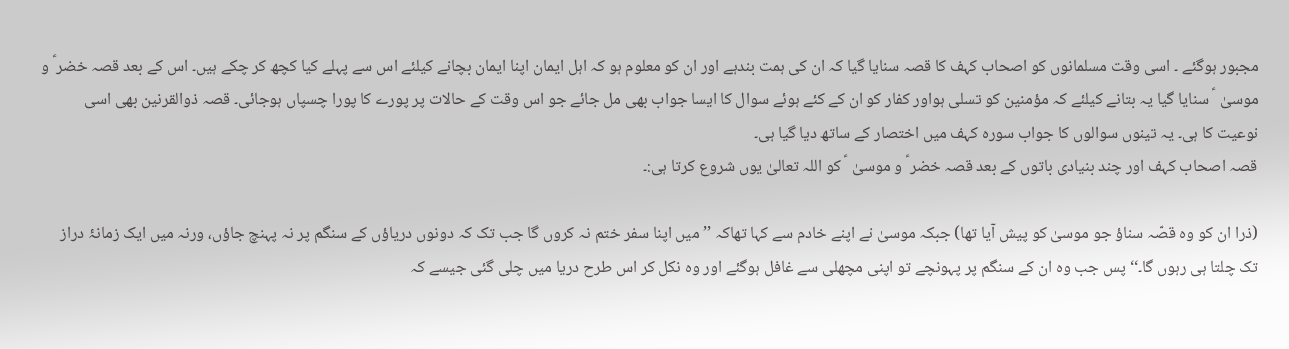مجبور ہوگئے ۔ اسی وقت مسلمانوں کو اصحاب کہف کا قصہ سنایا گیا کہ ان کی ہمت بندہے اور ان کو معلوم ہو کہ اہل ایمان اپنا ایمان بچانے کیلئے اس سے پہلے کیا کچھ کر چکے ہیں۔ اس کے بعد قصہ خضر ؑ و موسیٰ  ؑ سنایا گیا یہ بتانے کیلئے کہ مؤمنین کو تسلی ہواور کفار کو ان کے کئے ہوئے سوال کا ایسا جواب بھی مل جائے جو اس وقت کے حالات پر پورے کا پورا چسپاں ہوجائی۔ قصہ ذوالقرنین بھی اسی نوعیت کا ہی۔ یہ تینوں سوالوں کا جواب سورہ کہف میں اختصار کے ساتھ دیا گیا ہی۔
قصہ اصحاب کہف اور چند بنیادی باتوں کے بعد قصہ خضر ؑ و موسیٰ  ؑ کو اللہ تعالیٰ یوں شروع کرتا ہی:۔

(ذرا ان کو وہ قصّہ سناؤ جو موسیٰ کو پیش آیا تھا) جبکہ موسیٰ نے اپنے خادم سے کہا تھاکہ ’’میں اپنا سفر ختم نہ کروں گا جب تک کہ دونوں دریاؤں کے سنگم پر نہ پہنچ جاؤں، ورنہ میں ایک زمانۂ دراز تک چلتا ہی رہوں گا۔‘‘ پس جب وہ ان کے سنگم پر پہونچے تو اپنی مچھلی سے غافل ہوگئے اور وہ نکل کر اس طرح دریا میں چلی گئی جیسے کہ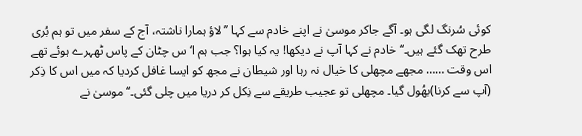کوئی سُرنگ لگی ہو۔ آگے جاکر موسیٰ نے اپنے خادم سے کہا ’’لاؤ ہمارا ناشتہ، آج کے سفر میں تو ہم بُری طرح تھک گئے ہیں۔‘‘ خادم نے کہا آپ نے دیکھا! یہ کیا ہوا؟ جب ہم ا‘س چٹان کے پاس ٹھہرے ہوئے تھے اس وقت …… مجھے مچھلی کا خیال نہ رہا اور شیطان نے مجھ کو ایسا غافل کردیا کہ میں اس کا ذِکر (آپ سے کرنا)بھُول گیا۔ مچھلی تو عجیب طریقے سے نِکل کر دریا میں چلی گئی۔‘‘ موسیٰ نے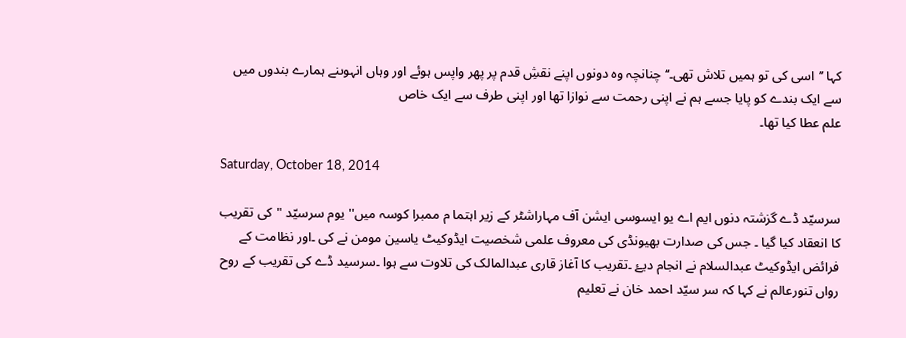کہا ’’اسی کی تو ہمیں تلاش تھی۔‘‘ چنانچہ وہ دونوں اپنے نقشِ قدم پر پھر واپس ہوئے اور وہاں انہوںنے ہمارے بندوں میں سے ایک بندے کو پایا جسے ہم نے اپنی رحمت سے نوازا تھا اور اپنی طرف سے ایک خاص
علم عطا کیا تھا۔

Saturday, October 18, 2014

سرسیّد ڈے گزشتہ دنوں ایم اے یو ایسوسی ایشن آف مہاراشٹر کے زیر اہتما م ممبرا کوسہ میں'' یوم سرسیّد "کی تقریب کا انعقاد کیا گیا ۔ جس کی صدارت بھیونڈی کی معروف علمی شخصیت ایڈوکیٹ یاسین مومن نے کی ۔اور نظامت کے فرائض ایڈوکیٹ عبدالسلام نے انجام دیۓ ۔تقریب کا آغاز قاری عبدالمالک کی تلاوت سے ہوا ۔سرسید ڈے کی تقریب کے روح رواں تنورعالم نے کہا کہ سر سیّد احمد خان نے تعلیم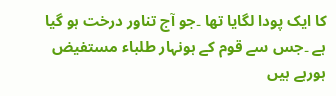کا ایک پودا لگایا تھا ۔جو آج تناور درخت ہو گیا ہے ۔جس سے قوم کے ہونہار طلباء مستفیض ہورہے ہیں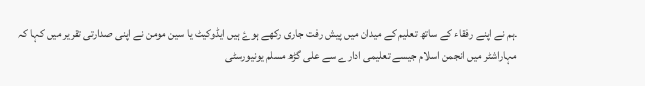۔ہم نے اپنے رفقاء کے ساتھ تعلیم کے میدان میں پیش رفت جاری رکھے ہوۓ ہیں ایڈوکیٹ یا سین مومن نے اپنی صدارتی تقریر میں کہا کہ مہاراشٹر میں انجمن اسلام جیسے تعلیمی ادارے سے علی گڑھ مسلم یونیورسٹی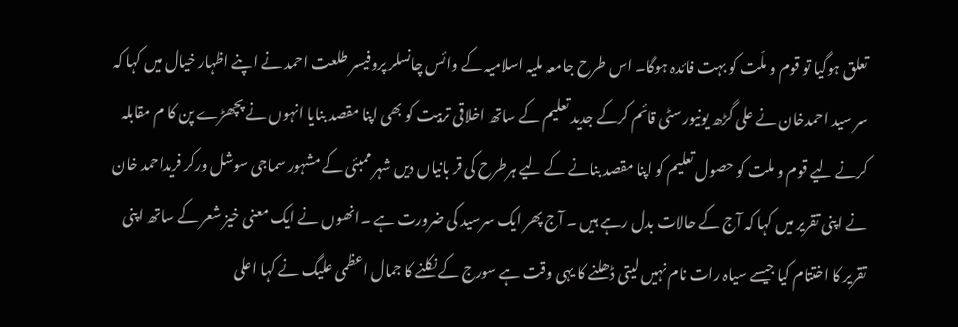تعلق ہوگیا تو قوم و ملّت کو بہت فائدہ ہوگا۔ اس طرح جامعہ ملیہ اسلامیہ کے وائس چانسلر پروفیسر طلعت احمد نے اپنے اظہار خیال میں کہا کہ سر سید احمدخان نے علی گڑھ یونیورسٹی قائم کرکے جدید تعلیم کے ساتھ اخلاقی تربیت کو بھی اپنا مقصد بنایا انہوں نے پچھڑے پن کا م مقابلہ کرنے لیے قوم و ملت کو حصول تعلیم کو اپنا مقصد بنانے کے لیے ہرطرح کی قر بانیاں دیں شہر ممبئی کے مشہور سماجی سوشل ورکر فریداحمد خان نے اپنی تقریر میں کہا کہ آج کے حالات بدل رہے ہیں ۔ آج پھر ایک سرسید کی ضرورت ہے ۔انھوں نے ایک معنی خیز شعر کے ساتھ اپنی تقریر کا اختتام کیا جیسے سیاہ رات نام نہیں لیتی ڈھلنے کا یہی وقت ہے سورج کے نکلنے کا جمال اعظمی علیگ نے کہا اعلی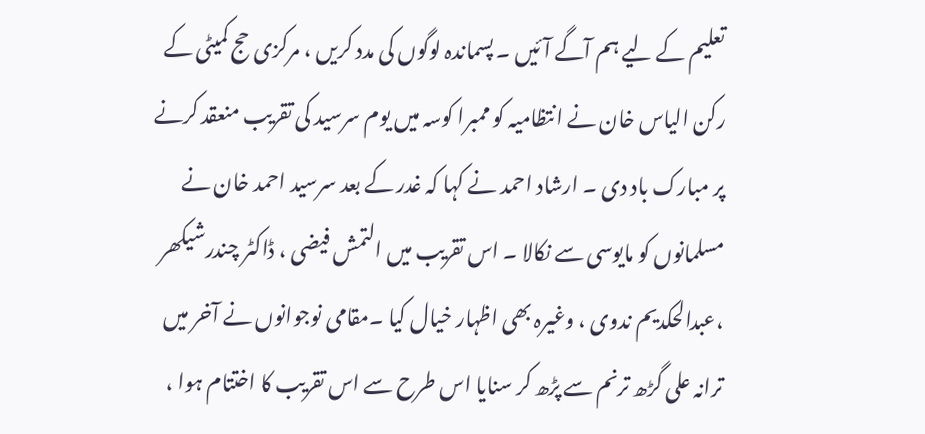تعلیم کے لیے ہم آگے آئيں ۔ پسماندہ لوگوں کی مدد کریں ، مرکزی حج کمیٹی کے رکن الیاس خان نے انتظامیہ کو ممبرا کوسہ میں یوم سرسید کی تقریب منعقد کرنے پر مبارک باد دی ۔ ارشاد احمد نے کہا کہ غدر کے بعد سرسید احمد خان نے مسلمانوں کو مایوسی سے نکالا ۔ اس تقریب میں التمش فیضی ، ڈاکٹر چندرشیکھر ،عبدالحکدیم ندوی ، وغیرہ بھی اظہار خیال کیا ۔مقامی نوجوانوں نے آخر میں ترانہ علی گڑھ ترنم سے پڑھ کر سنایا اس طرح سے اس تقریب کا اختتام ہوا ،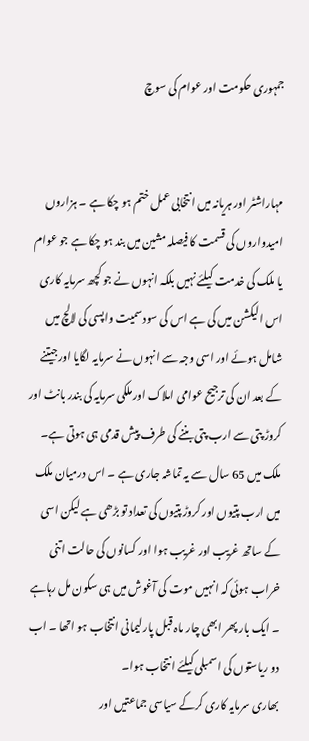جمہوری حکومت اور عوام کی سوچ


مہاراشٹر اور ہریانہ میں انتخابی عمل ختم ہو چکا ہے ۔ ہزاروں امیدواروں کی قسمت کا فیصلہ مشین میں بند ہو چکا ہے جو عوام یا ملک کی خدمت کیلئے نہیں بلکہ انہوں نے جو کچھ سرمایہ کاری اس الیکشن میں کی ہے اس کی سودسمیت واپسی کی لالچ میں شامل ہوئے اور اسی وجہ سے انہوں نے سرمایہ لگایا اور جیتنے کے بعد ان کی ترجیح عوامی املاک اور ملکی سرمایہ کی بندر بانٹ اور کروڑ پتی سے ارب پتی بننے کی طرف پیش قدمی ہی ہوتی ہے۔ ملک میں 65 سال سے یہ تماشہ جاری ہے ۔ اس درمیان ملک میں ارب پتیوں اور کروڑ پتیوں کی تعداد تو بڑھی ہے لیکن اسی کے ساتھ غریب اور غریب ہوا اور کسانوں کی حالت اتنی خراب ہوئی کہ انہیں موت کی آغوش میں ہی سکون مل رہاہے ۔ ایک بار پھر ابھی چار ماہ قبل پارلیمانی انتخاب ہو اتھا ۔ اب دو ریاستوں کی اسمبلی کیلئے انتخاب ہوا۔
بھاری سرمایہ کاری کرکے سیاسی جماعتیں اور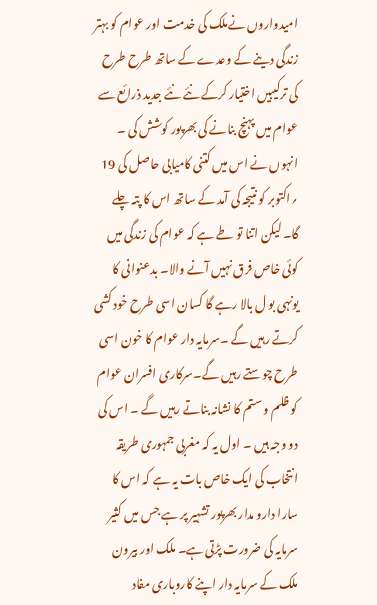امیدواروں نےملک کی خدمت اور عوام کو بہتر زندگی دینے کے وعدے کے ساتھ طرح طرح کی ترکیبیں اختیار کرکے نئے نئے جدید ذرائع سے عوام میں پہنچ بنانے کی بھرپور کوشش کی ۔ انہوں نے اس میں کتنی کامیابی حاصل کی 19
؍اکتوبر کو نتیجہ کی آمد کے ساتھ اس کا پتہ چلے گا۔ لیکن اتنا تو طے ہے کہ عوام کی زندگی میں کوئی خاص فرق نہیں آنے والا۔ بدعنوانی کا یونہی بو ل بالا رہے گا کسان اسی طرح خود کشی کرتے رہیں گے ۔سرمایہ دار عوام کا خون اسی طرح چوستے رہیں گے۔سرکاری افسران عوام کو ظلم و ستم کا نشانہ بناتے رہیں گے ۔ اس کی دو وجہ ہیں ۔ اول یہ کہ مغربی جمہوری طریقہ انتخاب کی ایک خاص بات یہ ہے کہ اس کا سارا دارو مدار بھرپور تشہیر پر ہے جس میں کثیر سرمایہ کی ضرورت پڑتی ہے۔ ملک اور بیرون ملک کے سرمایہ دار اپنے کاروباری مفاد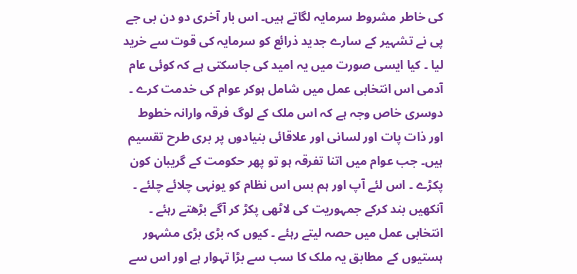کی خاطر مشروط سرمایہ لگاتے ہیں۔ اس بار آخری دو دن بی جے پی نے تشہیر کے سارے جدید ذرائع کو سرمایہ کی قوت سے خرید لیا ۔ کیا ایسی صورت میں یہ امید کی جاسکتی ہے کہ کوئی عام آدمی اس انتخابی عمل میں شامل ہوکر عوام کی خدمت کرے ۔ دوسری خاص وجہ ہے کہ اس ملک کے لوگ فرقہ وارانہ خطوط اور ذات پات اور لسانی اور علاقائی بنیادوں پر بری طرح تقسیم ہیں۔ جب عوام میں اتنا تفرقہ ہو تو پھر حکومت کے گریبان کون پکڑے ۔ اس لئے آپ اور ہم بس اس نظام کو یونہی چلائے چلئے ۔ آنکھیں بند کرکے جمہوریت کی لاٹھی پکڑ کر آگے بڑھتے رہئے ۔ انتخابی عمل میں حصہ لیتے رہئے ۔ کیوں کہ بڑی بڑی مشہور ہستیوں کے مطابق یہ ملک کا سب سے بڑا تہوار ہے اور اس سے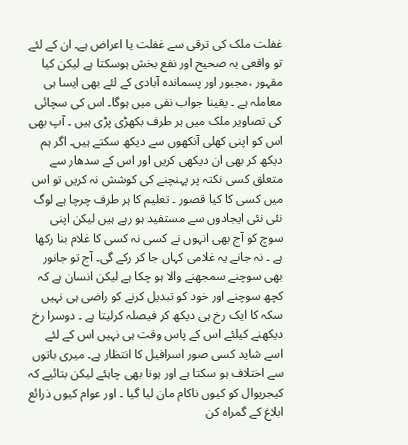غفلت ملک کی ترقی سے غفلت یا اعراض ہے۔ ان کے لئے تو واقعی یہ صحیح اور نفع بخش ہوسکتا ہے لیکن کیا مقہور ،مجبور اور پسماندہ آبادی کے لئے بھی ایسا ہی معاملہ ہے ۔ یقینا جواب نفی میں ہوگا۔ اس کی سچائی کی تصاویر ملک میں ہر طرف بکھڑی پڑی ہیں ۔ آپ بھی اس کو اپنی کھلی آنکھوں سے دیکھ سکتے ہیں۔ اگر ہم دیکھ کر بھی ان دیکھی کریں اور اس کے سدھار سے متعلق کسی نکتہ پر پہنچنے کی کوشش نہ کریں تو اس میں کسی کا کیا قصور ۔ تعلیم کا ہر طرف چرچا ہے لوگ نئی نئی ایجادوں سے مستفید ہو رہے ہیں لیکن اپنی سوچ کو آج بھی انہوں نے کسی نہ کسی کا غلام بنا رکھا ہے ۔ نہ جانے یہ غلامی کہاں جا کر رکے گی۔ آج تو جانور بھی سوچنے سمجھنے والا ہو چکا ہے لیکن انسان ہے کہ کچھ سوچنے اور خود کو تبدیل کرنے کو راضی ہی نہیں سکہ کا ایک رخ ہی دیکھ کر فیصلہ کرلیتا ہے ۔ دوسرا رخ دیکھنے کیلئے اس کے پاس وقت ہی نہیں اس کے لئے اسے شاید کسی صور اسرافیل کا انتظار ہے۔ میری باتوں سے اختلاف ہو سکتا ہے اور ہونا بھی چاہئے لیکن بتائیے کہ کیجریوال کو کیوں ناکام مان لیا گیا ۔ اور عوام کیوں ذرائع ابلاغ کے گمراہ کن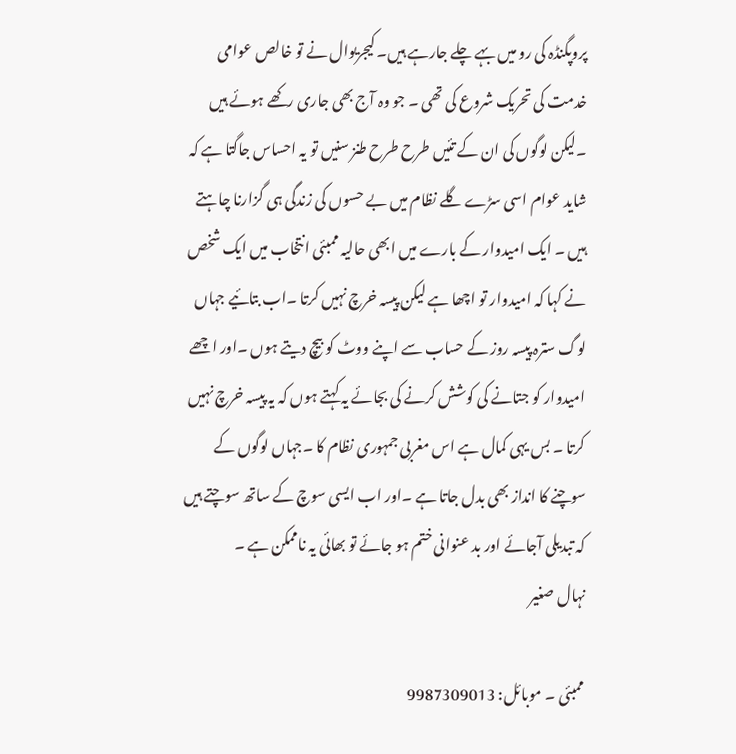پروپگنڈہ کی رو میں بہے چلے جارہے ہیں۔ کیجریوال نے تو خالص عوامی خدمت کی تحریک شروع کی تھی ۔ جو وہ آج بھی جاری رکھے ہوئے ہیں ۔لیکن لوگوں کی ان کے تئیں طرح طرح طنز سنیں تو یہ احساس جاگتا ہے کہ شاید عوام اسی سڑے گلے نظام میں بے حسوں کی زندگی ہی گزارنا چاہتے ہیں ۔ ایک امیدوار کے بارے میں ابھی حالیہ ممبئی انتخاب میں ایک شخص نے کہا کہ امیدوار تو اچھا ہے لیکن پیسہ خرچ نہیں کرتا ۔اب بتائیے جہاں لوگ سترہ پیسہ روز کے حساب سے اپنے ووٹ کو بیچ دیتے ہوں ۔اور اچھے امیدوار کو جتانے کی کوشش کرنے کی بجائے یہ کہتے ہوں کہ یہ پیسہ خرچ نہیں کرتا ۔ بس یہی کمال ہے اس مغربی جمہوری نظام کا ۔جہاں لوگوں کے سوچنے کا انداز بھی بدل جاتا ہے ۔اور اب ایسی سوچ کے ساتھ سوچتے ہیں کہ تبدیلی آجائے اور بد عنوانی ختم ہو جائے تو بھائی یہ ناممکن ہے ۔
نہال صغیر

ممبئی ۔ موبائل: 9987309013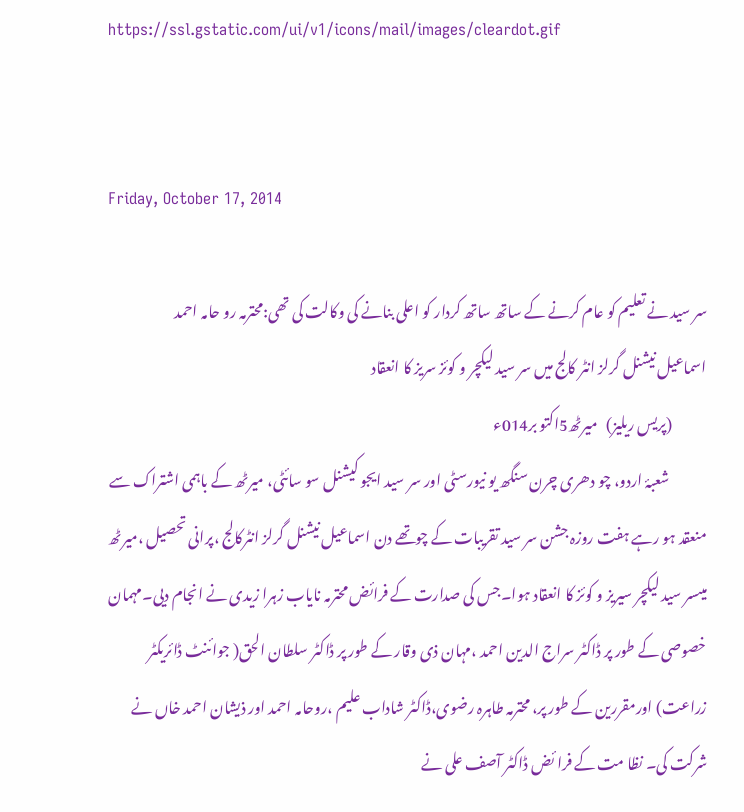https://ssl.gstatic.com/ui/v1/icons/mail/images/cleardot.gif


Friday, October 17, 2014

سر سید نے تعلیم کو عام کرنے کے ساتھ ساتھ کردار کو اعلی بنانے کی وکالت کی تھی:محترمہ رو حامہ احمد
اسماعیل نیشنل گرلز انٹر کالج میں سر سید لیکچر و کوئز سریز کا انعقاد
            (پریس ریلیز)   میرٹھ5اکتو بر014ء
             شعبۂ اردو، چو دھری چرن سنگھ یو نیورسٹی اور سر سید ایجو کیشنل سو سائٹی، میرٹھ کے باہمی اشتراک سے منعقد ہو رہے ہفت روزہ جشن سر سید تقریبات کے چوتھے دن اسماعیل نیشنل گرلز انٹرکالج ،پرانی تحصیل ،میرٹھ میںسر سید لیکچر سیریز و کوئز کا انعقاد ہوا۔جس کی صدارت کے فرائض محترمہ نایاب زہرا زیدی نے انجام دیی۔مہمان خصوصی کے طور پر ڈاکٹر سراج الدین احمد ،مہان ذی وقار کے طور پر ڈاکٹر سلطان الحق( جوائنٹ ڈائریکٹر زراعت) اورمقررین کے طور پر، محترمہ طاہرہ رضوی،ڈاکٹر شاداب علیم ،روحامہ احمد اور ذیشان احمد خاں نے شرکت کی۔ نظا مت کے فرا ئض ڈاکٹر آصف علی نے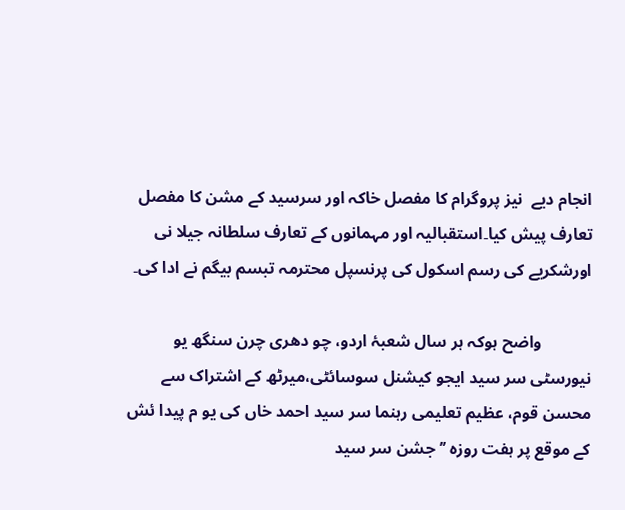انجام دیے  نیز پروگرام کا مفصل خاکہ اور سرسید کے مشن کا مفصل تعارف پیش کیا۔استقبالیہ اور مہمانوں کے تعارف سلطانہ جیلا نی اورشکریے کی رسم اسکول کی پرنسپل محترمہ تبسم بیگم نے ادا کی۔

            واضح ہوکہ ہر سال شعبۂ اردو، چو دھری چرن سنگھ یو نیورسٹی سر سید ایجو کیشنل سوسائٹی،میرٹھ کے اشتراک سے محسن قوم، عظیم تعلیمی رہنما سر سید احمد خاں کی یو م پیدا ئش کے موقع پر ہفت روزہ ’’ جشن سر سید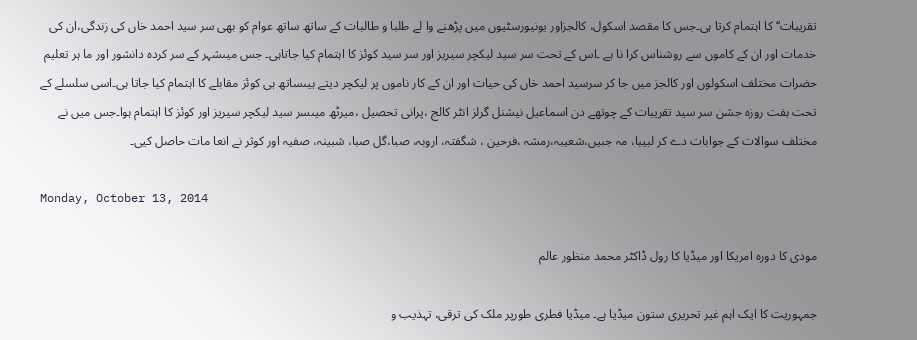تقریبات‘‘کا اہتمام کرتا ہی۔جس کا مقصد اسکول، کالجزاور یونیورسٹیوں میں پڑھنے وا لے طلبا و طالبات کے ساتھ ساتھ عوام کو بھی سر سید احمد خاں کی زندگی،ان کی خدمات اور ان کے کاموں سے روشناس کرا نا ہے ۔اس کے تحت سر سید لیکچر سیریز اور سر سید کوئز کا اہتمام کیا جاتاہی۔ جس میںشہر کے سر کردہ دانشور اور ما ہر تعلیم حضرات مختلف اسکولوں اور کالجز میں جا کر سرسید احمد خاں کی حیات اور ان کے کار ناموں پر لیکچر دیتے ہیںساتھ ہی کوئز مقابلے کا اہتمام کیا جاتا ہی۔اسی سلسلے کے تحت ہفت روزہ جشن سر سید تقریبات کے چوتھے دن اسماعیل نیشنل گرلز انٹر کالج ،پرانی تحصیل ،میرٹھ میںسر سید لیکچر سیریز اور کوئز کا اہتمام ہوا۔جس میں نے مختلف سوالات کے جوابات دے کر لبیبا، مہ جبیں،شعیبہ،رمشہ ،فرحین ، شگفتہ، اروبہ، صبا،گل صبا، شبینہ، صفیہ اور کوثر نے انعا مات حاصل کیی۔

Monday, October 13, 2014

مودی کا دورہ امریکا اور میڈیا کا رول ڈاکٹر محمد منظور عالم

جمہوریت کا ایک اہم غیر تحریری ستون میڈیا ہے۔ میڈیا فطری طورپر ملک کی ترقی، تہذیب و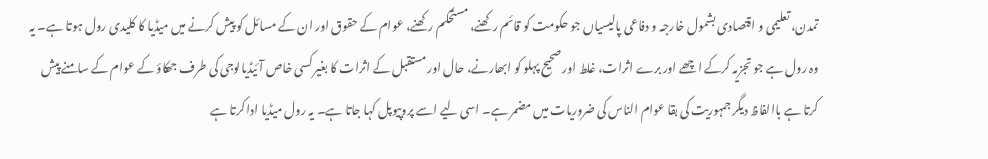تمدن، تعلیمی و اقتصادی بشمول خارجہ و دفاعی پالیسیاں جو حکومت کو قائم رکھنے، مستحکم رکھنے، عوام کے حقوق اور ان کے مسائل کو پیش کرنے میں میڈیا کا کلیدی رول ہوتا ہے۔ یہ وہ رول ہے جو تجزیہ کرکے اچھے اور برے اثرات، غلط اور صحیح پہلو کو ابھارنے، حال اور مستقبل کے اثرات کا بغیر کسی خاص آئیڈیالوجی کی طرف جھکاؤ کے عوام کے سامنے پیش کرتا ہے باالفاظ دیگر جمہوریت کی بقا عوام الناس کی ضروریات میں مضمر ہے۔ اسی لیے اسے پروپیوپل کہا جاتا ہے۔ یہ رول میڈیا ادا کرتا ہے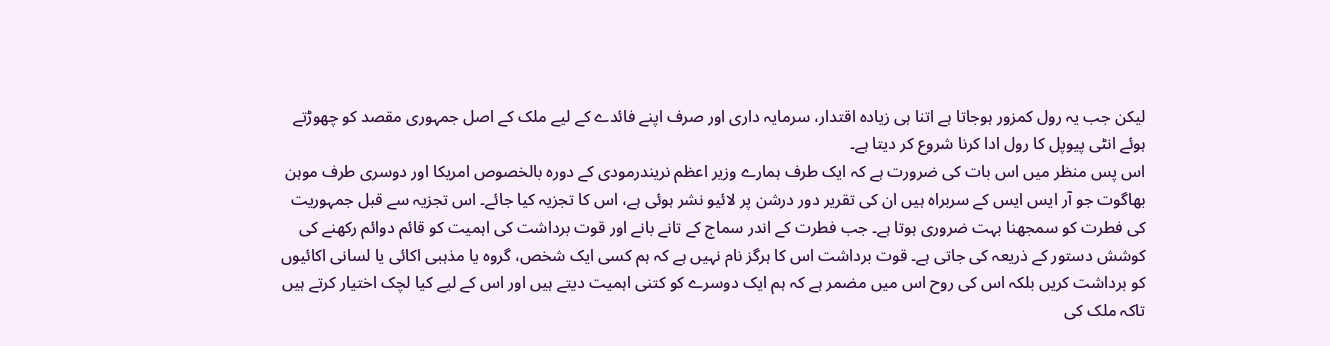لیکن جب یہ رول کمزور ہوجاتا ہے اتنا ہی زیادہ اقتدار، سرمایہ داری اور صرف اپنے فائدے کے لیے ملک کے اصل جمہوری مقصد کو چھوڑتے ہوئے انٹی پیوپل کا رول ادا کرنا شروع کر دیتا ہے۔
اس پس منظر میں اس بات کی ضرورت ہے کہ ایک طرف ہمارے وزیر اعظم نریندرمودی کے دورہ بالخصوص امریکا اور دوسری طرف موہن بھاگوت جو آر ایس ایس کے سربراہ ہیں ان کی تقریر دور درشن پر لائیو نشر ہوئی ہے، اس کا تجزیہ کیا جائے۔ اس تجزیہ سے قبل جمہوریت کی فطرت کو سمجھنا بہت ضروری ہوتا ہے۔ جب فطرت کے اندر سماج کے تانے بانے اور قوت برداشت کی اہمیت کو قائم دوائم رکھنے کی کوشش دستور کے ذریعہ کی جاتی ہے۔ قوت برداشت اس کا ہرگز نام نہیں ہے کہ ہم کسی ایک شخص، گروہ یا مذہبی اکائی یا لسانی اکائیوں کو برداشت کریں بلکہ اس کی روح اس میں مضمر ہے کہ ہم ایک دوسرے کو کتنی اہمیت دیتے ہیں اور اس کے لیے کیا لچک اختیار کرتے ہیں تاکہ ملک کی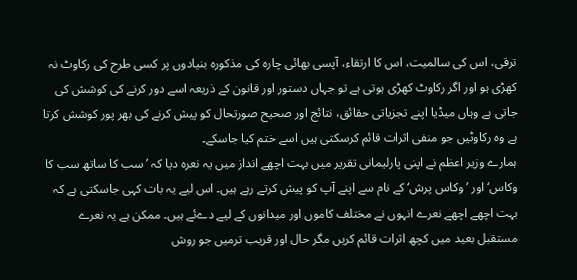ترقی، اس کی سالمیت، اس کا ارتقاء، آپسی بھائی چارہ کی مذکورہ بنیادوں پر کسی طرح کی رکاوٹ نہ کھڑی ہو اور اگر رکاوٹ کھڑی ہوتی ہے تو جہاں دستور اور قانون کے ذریعہ اسے دور کرنے کی کوشش کی جاتی ہے وہاں میڈیا اپنے تجزیاتی حقائق، نتائج اور صحیح صورتحال کو پیش کرنے کی بھر پور کوشش کرتا ہے وہ رکاوٹیں جو منفی اثرات قائم کرسکتی ہیں اسے ختم کیا جاسکے۔
ہمارے وزیر اعظم نے اپنی پارلیمانی تقریر میں بہت اچھے انداز میں یہ نعرہ دیا کہ ’سب کا ساتھ سب کا وکاس‘ اور ’وکاس پرش‘ کے نام سے اپنے آپ کو پیش کرتے رہے ہیں۔ اس لیے یہ بات کہی جاسکتی ہے کہ بہت اچھے اچھے نعرے انہوں نے مختلف کاموں اور میدانوں کے لیے دےئے ہیں۔ ممکن ہے یہ نعرے مستقبل بعید میں کچھ اثرات قائم کریں مگر حال اور قریب ترمیں جو روش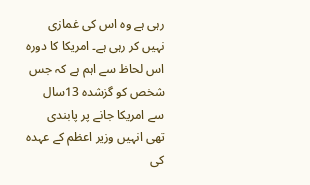رہی ہے وہ اس کی غمازی نہیں کر رہی ہے۔ امریکا کا دورہ اس لحاظ سے اہم ہے کہ جس شخص کو گزشدہ 13سال سے امریکا جانے پر پابندی تھی انہیں وزیر اعظم کے عہدہ کی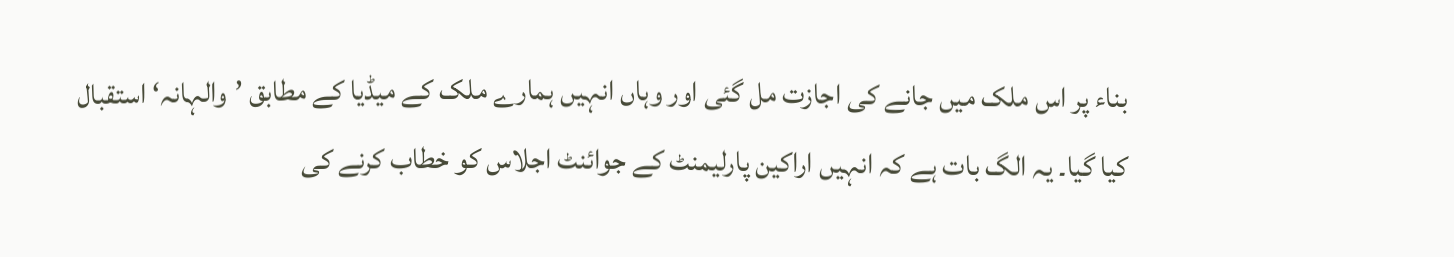بناء پر اس ملک میں جانے کی اجازت مل گئی اور وہاں انہیں ہمارے ملک کے میڈیا کے مطابق ’والہانہ‘ استقبال کیا گیا۔ یہ الگ بات ہے کہ انہیں اراکین پارلیمنٹ کے جوائنٹ اجلاس کو خطاب کرنے کی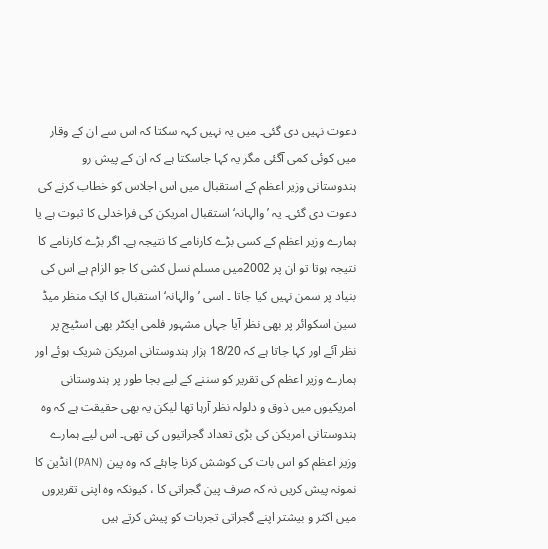دعوت نہیں دی گئی۔ میں یہ نہیں کہہ سکتا کہ اس سے ان کے وقار میں کوئی کمی آگئی مگر یہ کہا جاسکتا ہے کہ ان کے پیش رو ہندوستانی وزیر اعظم کے استقبال میں اس اجلاس کو خطاب کرنے کی دعوت دی گئی۔ یہ ’والہانہ‘ استقبال امریکن کی فراخدلی کا ثبوت ہے یا ہمارے وزیر اعظم کے کسی بڑے کارنامے کا نتیجہ ہے۔ اگر بڑے کارنامے کا نتیجہ ہوتا تو ان پر 2002میں مسلم نسل کشی کا جو الزام ہے اس کی بنیاد پر سمن نہیں کیا جاتا ۔ اسی ’والہانہ‘ استقبال کا ایک منظر میڈ سین اسکوائر پر بھی نظر آیا جہاں مشہور فلمی ایکٹر بھی اسٹیج پر نظر آئے اور کہا جاتا ہے کہ 18/20 ہزار ہندوستانی امریکن شریک ہوئے اور ہمارے وزیر اعظم کی تقریر کو سننے کے لیے بجا طور پر ہندوستانی امریکیوں میں ذوق و دلولہ نظر آرہا تھا لیکن یہ بھی حقیقت ہے کہ وہ ہندوستانی امریکن کی بڑی تعداد گجراتیوں کی تھی۔ اس لیے ہمارے وزیر اعظم کو اس بات کی کوشش کرنا چاہئے کہ وہ پین (PAN) انڈین کا نمونہ پیش کریں نہ کہ صرف پین گجراتی کا ، کیونکہ وہ اپنی تقریروں میں اکثر و بیشتر اپنے گجراتی تجربات کو پیش کرتے ہیں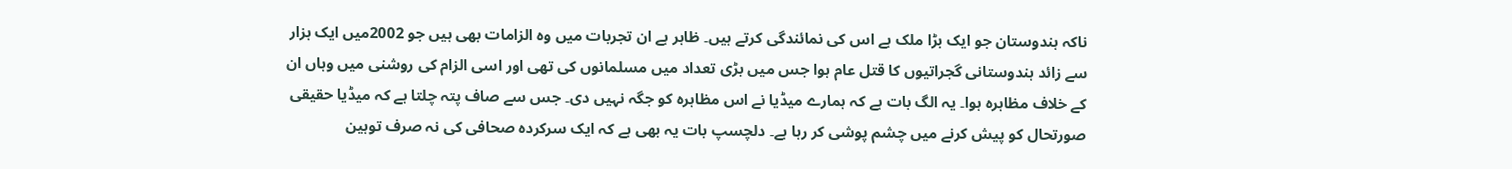ناکہ ہندوستان جو ایک بڑا ملک ہے اس کی نمائندگی کرتے ہیں۔ ظاہر ہے ان تجربات میں وہ الزامات بھی ہیں جو 2002میں ایک ہزار سے زائد ہندوستانی گجراتیوں کا قتل عام ہوا جس میں بڑی تعداد میں مسلمانوں کی تھی اور اسی الزام کی روشنی میں وہاں ان کے خلاف مظاہرہ ہوا۔ یہ الگ بات ہے کہ ہمارے میڈیا نے اس مظاہرہ کو جگہ نہیں دی۔ جس سے صاف پتہ چلتا ہے کہ میڈیا حقیقی صورتحال کو پیش کرنے میں چشم پوشی کر رہا ہے۔ دلچسپ بات یہ بھی ہے کہ ایک سرکردہ صحافی کی نہ صرف توہین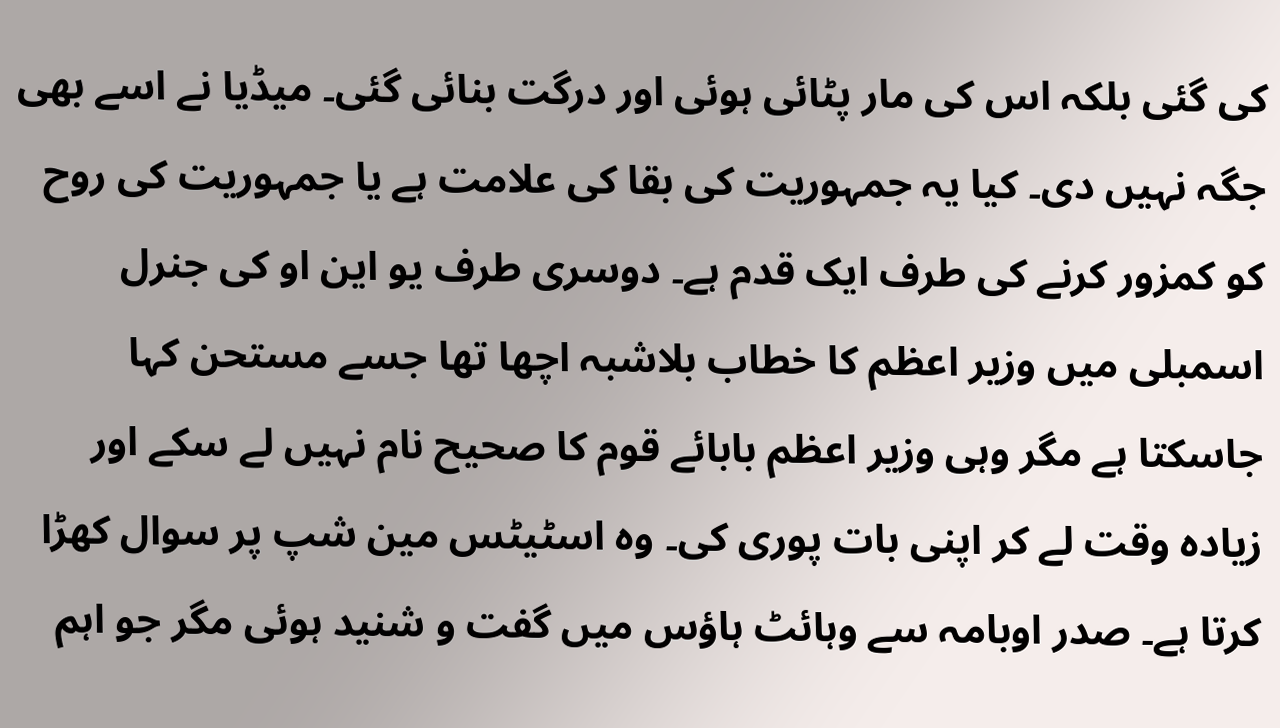کی گئی بلکہ اس کی مار پٹائی ہوئی اور درگت بنائی گئی۔ میڈیا نے اسے بھی جگہ نہیں دی۔ کیا یہ جمہوریت کی بقا کی علامت ہے یا جمہوریت کی روح کو کمزور کرنے کی طرف ایک قدم ہے۔ دوسری طرف یو این او کی جنرل اسمبلی میں وزیر اعظم کا خطاب بلاشبہ اچھا تھا جسے مستحن کہا جاسکتا ہے مگر وہی وزیر اعظم بابائے قوم کا صحیح نام نہیں لے سکے اور زیادہ وقت لے کر اپنی بات پوری کی۔ وہ اسٹیٹس مین شپ پر سوال کھڑا کرتا ہے۔ صدر اوبامہ سے وہائٹ ہاؤس میں گفت و شنید ہوئی مگر جو اہم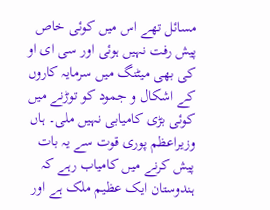مسائل تھے اس میں کوئی خاص پیش رفت نہیں ہوئی اور سی ای او کی بھی میٹنگ میں سرمایہ کاروں کے اشکال و جمود کو توڑنے میں کوئی بڑی کامیابی نہیں ملی۔ ہاں وزیراعظم پوری قوت سے یہ بات پیش کرنے میں کامیاب رہے کہ ہندوستان ایک عظیم ملک ہے اور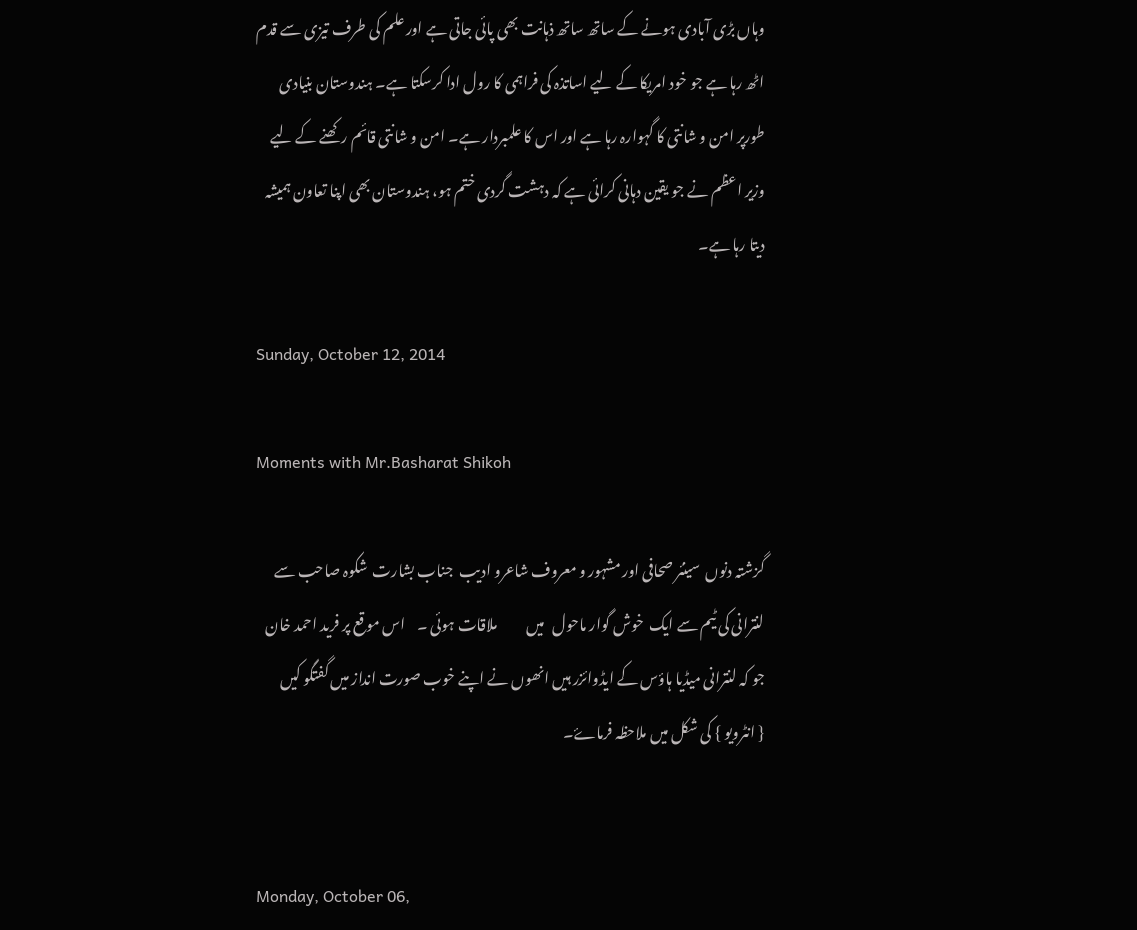وہاں بڑی آبادی ہونے کے ساتھ ساتھ ذہانت بھی پائی جاتی ہے اور علم کی طرف تیزی سے قدم اٹھ رہا ہے جو خود امریکا کے لیے اساتذہ کی فراہمی کا رول ادا کرسکتا ہے۔ ہندوستان بنیادی طورپر امن و شانتی کا گہوارہ رہا ہے اور اس کا علمبردار ہے۔ امن و شانتی قائم رکھنے کے لیے وزیر اعظم نے جو یقین دہانی کرائی ہے کہ دہشت گردی ختم ہو، ہندوستان بھی اپنا تعاون ہمیشہ دیتا رہا ہے۔

Sunday, October 12, 2014

Moments with Mr.Basharat Shikoh

گزشتہ دنوں  سینئر صحافی اور مشہور و معروف شاعرو ادیب  جناب بشارت  شکوہ صاحب سے لنترانی کی ٹیم سے ایک  خوش گوار ماحول   میں          ملاقات ہوئی ۔    اس موقع پر فرید احمد خان  جو کہ لنترانی میڈیا ہاؤس کے ایڈوائزر ہیں انھوں نے اپنے خوب صورت انداز میں گفتگو کیں
{ انٹرویو } کی شکل میں ملاحظہ فرماۓ۔


Monday, October 06,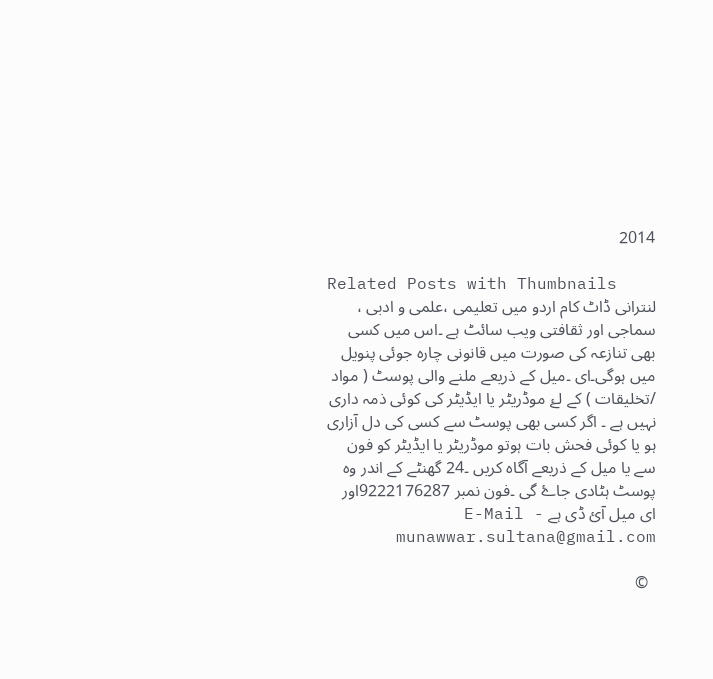2014

Related Posts with Thumbnails
لنترانی ڈاٹ کام اردو میں تعلیمی ،علمی و ادبی ، سماجی اور ثقافتی ویب سائٹ ہے ۔اس میں کسی بھی تنازعہ کی صورت میں قانونی چارہ جوئی پنویل میں ہوگی۔ای ۔میل کے ذریعے ملنے والی پوسٹ ( مواد /تخلیقات ) کے لۓ موڈریٹر یا ایڈیٹر کی کوئی ذمہ داری نہیں ہے ۔ اگر کسی بھی پوسٹ سے کسی کی دل آزاری ہو یا کوئی فحش بات ہوتو موڈریٹر یا ایڈیٹر کو فون سے یا میل کے ذریعے آگاہ کریں ۔24 گھنٹے کے اندر وہ پوسٹ ہٹادی جاۓ گی ۔فون نمبر 9222176287اور ای میل آئ ڈی ہے E-Mail - munawwar.sultana@gmail.com

  ©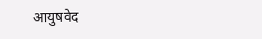आयुषवेद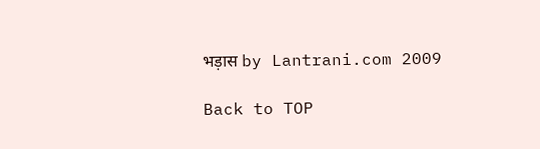भड़ास by Lantrani.com 2009

Back to TOP